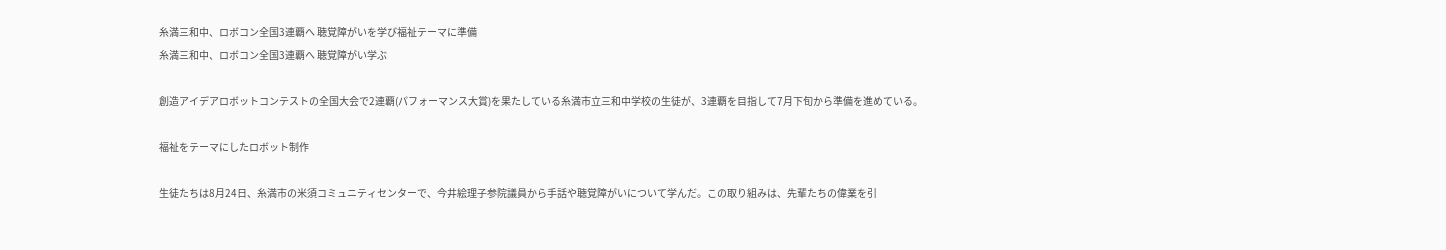糸満三和中、ロボコン全国3連覇へ 聴覚障がいを学び福祉テーマに準備
糸満三和中、ロボコン全国3連覇へ 聴覚障がい学ぶ

創造アイデアロボットコンテストの全国大会で2連覇(パフォーマンス大賞)を果たしている糸満市立三和中学校の生徒が、3連覇を目指して7月下旬から準備を進めている。

福祉をテーマにしたロボット制作

生徒たちは8月24日、糸満市の米須コミュニティセンターで、今井絵理子参院議員から手話や聴覚障がいについて学んだ。この取り組みは、先輩たちの偉業を引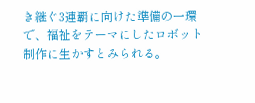き継ぐ3連覇に向けた準備の一環で、福祉をテーマにしたロボット制作に生かすとみられる。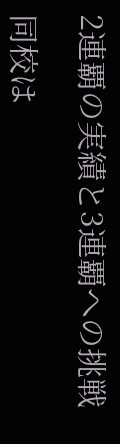2連覇の実績と3連覇への挑戦

同校は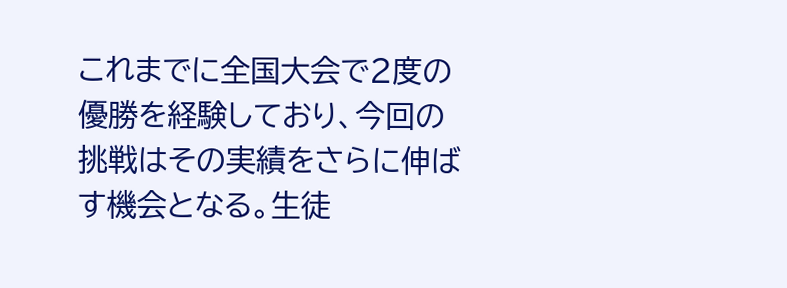これまでに全国大会で2度の優勝を経験しており、今回の挑戦はその実績をさらに伸ばす機会となる。生徒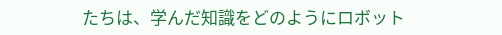たちは、学んだ知識をどのようにロボット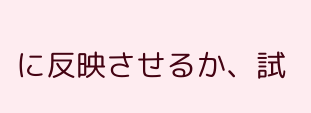に反映させるか、試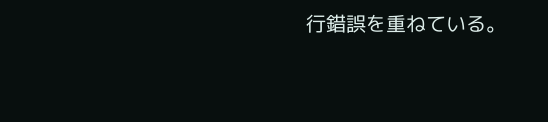行錯誤を重ねている。